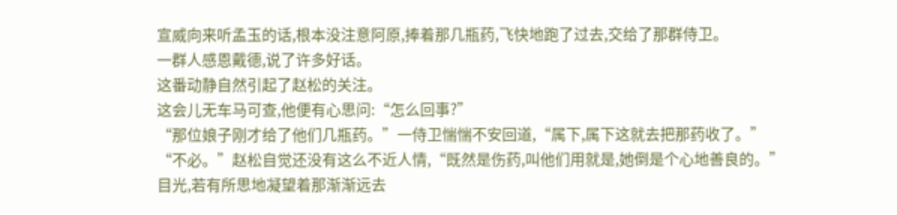宣威向来听孟玉的话,根本没注意阿原,捧着那几瓶药,飞快地跑了过去,交给了那群侍卫。
一群人感恩戴德,说了许多好话。
这番动静自然引起了赵松的关注。
这会儿无车马可查,他便有心思问:“怎么回事?”
“那位娘子刚才给了他们几瓶药。”一侍卫惴惴不安回道,“属下,属下这就去把那药收了。”
“不必。”赵松自觉还没有这么不近人情,“既然是伤药,叫他们用就是,她倒是个心地善良的。”
目光,若有所思地凝望着那渐渐远去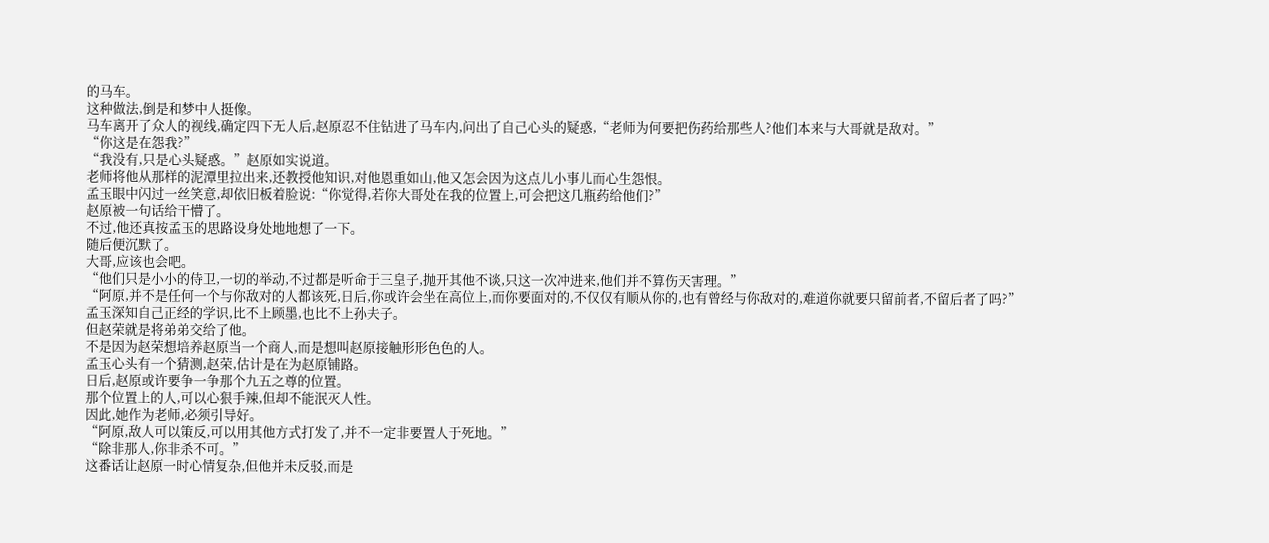的马车。
这种做法,倒是和梦中人挺像。
马车离开了众人的视线,确定四下无人后,赵原忍不住钻进了马车内,问出了自己心头的疑惑,“老师为何要把伤药给那些人?他们本来与大哥就是敌对。”
“你这是在怨我?”
“我没有,只是心头疑惑。”赵原如实说道。
老师将他从那样的泥潭里拉出来,还教授他知识,对他恩重如山,他又怎会因为这点儿小事儿而心生怨恨。
孟玉眼中闪过一丝笑意,却依旧板着脸说:“你觉得,若你大哥处在我的位置上,可会把这几瓶药给他们?”
赵原被一句话给干懵了。
不过,他还真按孟玉的思路设身处地地想了一下。
随后便沉默了。
大哥,应该也会吧。
“他们只是小小的侍卫,一切的举动,不过都是听命于三皇子,抛开其他不谈,只这一次冲进来,他们并不算伤天害理。”
“阿原,并不是任何一个与你敌对的人都该死,日后,你或许会坐在高位上,而你要面对的,不仅仅有顺从你的,也有曾经与你敌对的,难道你就要只留前者,不留后者了吗?”
孟玉深知自己正经的学识,比不上顾墨,也比不上孙夫子。
但赵荣就是将弟弟交给了他。
不是因为赵荣想培养赵原当一个商人,而是想叫赵原接触形形色色的人。
孟玉心头有一个猜测,赵荣,估计是在为赵原铺路。
日后,赵原或许要争一争那个九五之尊的位置。
那个位置上的人,可以心狠手辣,但却不能泯灭人性。
因此,她作为老师,必须引导好。
“阿原,敌人可以策反,可以用其他方式打发了,并不一定非要置人于死地。”
“除非那人,你非杀不可。”
这番话让赵原一时心情复杂,但他并未反驳,而是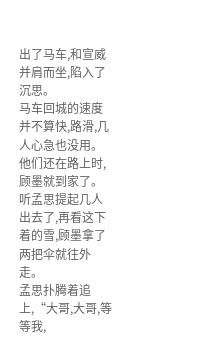出了马车,和宣威并肩而坐,陷入了沉思。
马车回城的速度并不算快,路滑,几人心急也没用。
他们还在路上时,顾墨就到家了。
听孟思提起几人出去了,再看这下着的雪,顾墨拿了两把伞就往外走。
孟思扑腾着追上,“大哥,大哥,等等我,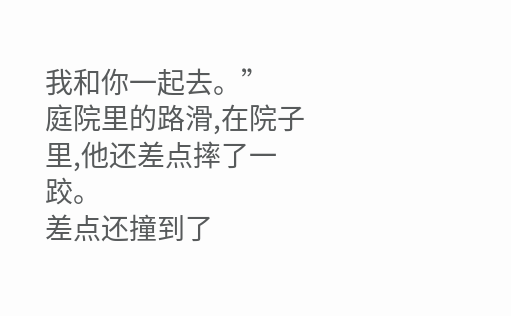我和你一起去。”
庭院里的路滑,在院子里,他还差点摔了一跤。
差点还撞到了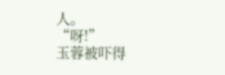人。
“呀!”
玉蓉被吓得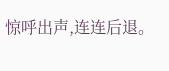惊呼出声,连连后退。